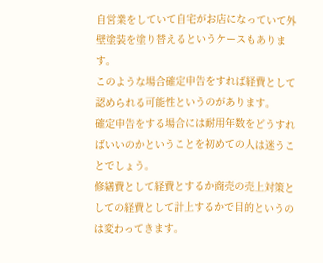自営業をしていて自宅がお店になっていて外壁塗装を塗り替えるというケースもあります。
このような場合確定申告をすれば経費として認められる可能性というのがあります。
確定申告をする場合には耐用年数をどうすればいいのかということを初めての人は迷うことでしょう。
修繕費として経費とするか商売の売上対策としての経費として計上するかで目的というのは変わってきます。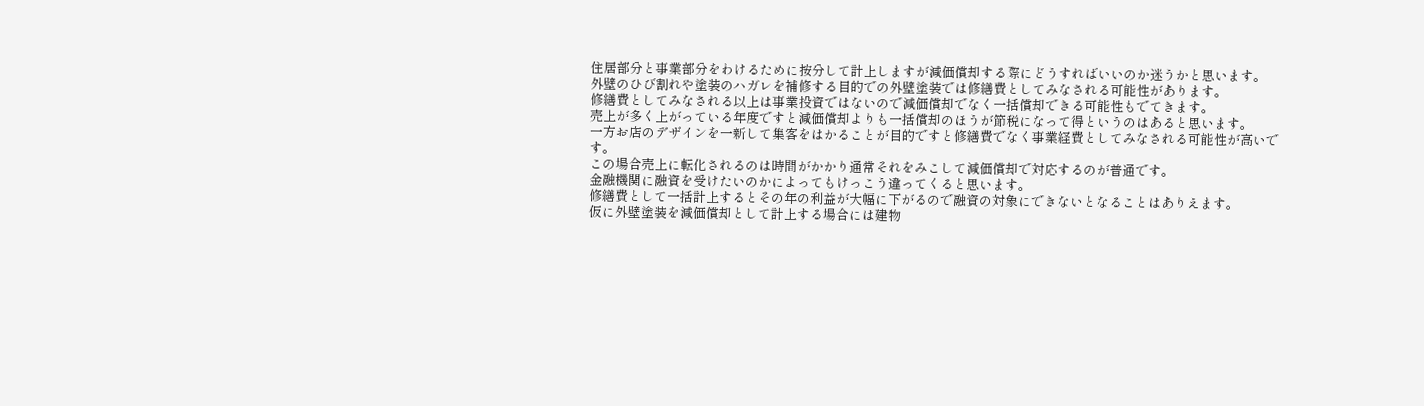住居部分と事業部分をわけるために按分して計上しますが減価償却する際にどうすればいいのか迷うかと思います。
外壁のひび割れや塗装のハガレを補修する目的での外壁塗装では修繕費としてみなされる可能性があります。
修繕費としてみなされる以上は事業投資ではないので減価償却でなく一括償却できる可能性もでてきます。
売上が多く上がっている年度ですと減価償却よりも一括償却のほうが節税になって得というのはあると思います。
一方お店のデザインを一新して集客をはかることが目的ですと修繕費でなく事業経費としてみなされる可能性が高いです。
この場合売上に転化されるのは時間がかかり通常それをみこして減価償却で対応するのが普通です。
金融機関に融資を受けたいのかによってもけっこう違ってくると思います。
修繕費として一括計上するとその年の利益が大幅に下がるので融資の対象にできないとなることはありえます。
仮に外壁塗装を減価償却として計上する場合には建物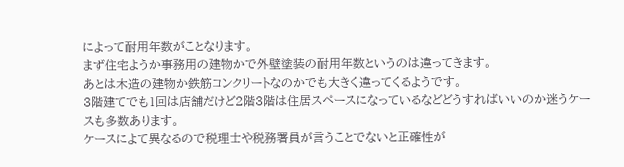によって耐用年数がことなります。
まず住宅ようか事務用の建物かで外壁塗装の耐用年数というのは違ってきます。
あとは木造の建物か鉄筋コンクリートなのかでも大きく違ってくるようです。
3階建てでも1回は店舗だけど2階3階は住居スペースになっているなどどうすればいいのか迷うケースも多数あります。
ケースによて異なるので税理士や税務署員が言うことでないと正確性が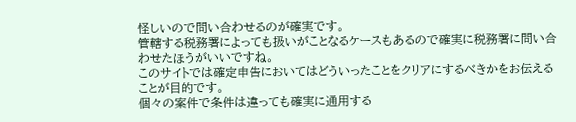怪しいので問い合わせるのが確実です。
管轄する税務署によっても扱いがことなるケースもあるので確実に税務署に問い合わせたほうがいいですね。
このサイトでは確定申告においてはどういったことをクリアにするべきかをお伝えることが目的です。
個々の案件で条件は違っても確実に通用する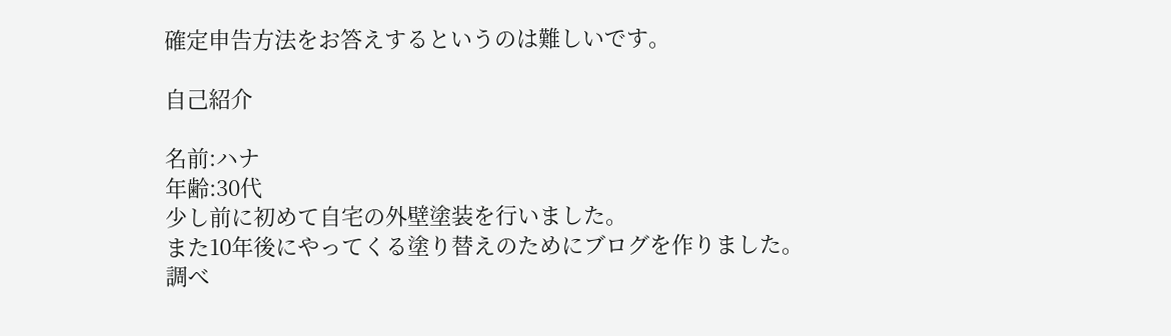確定申告方法をお答えするというのは難しいです。

自己紹介

名前:ハナ
年齢:30代
少し前に初めて自宅の外壁塗装を行いました。
また10年後にやってくる塗り替えのためにブログを作りました。
調べ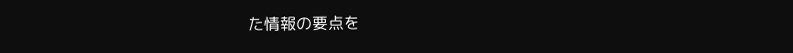た情報の要点を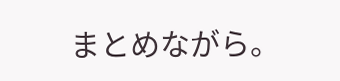まとめながら。